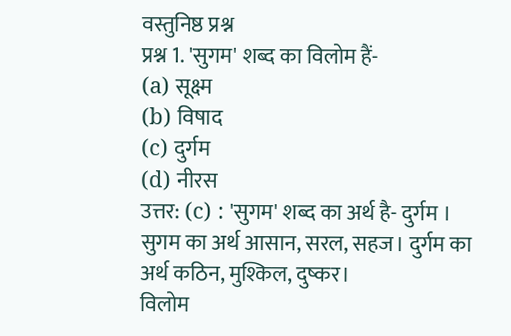वस्तुनिष्ठ प्रश्न
प्रश्न 1. 'सुगम' शब्द का विलोम हैं-
(a) सूक्ष्म
(b) विषाद
(c) दुर्गम
(d) नीरस
उत्तर: (c) : 'सुगम' शब्द का अर्थ है- दुर्गम । सुगम का अर्थ आसान, सरल, सहज। दुर्गम का अर्थ कठिन, मुश्किल, दुष्कर।
विलोम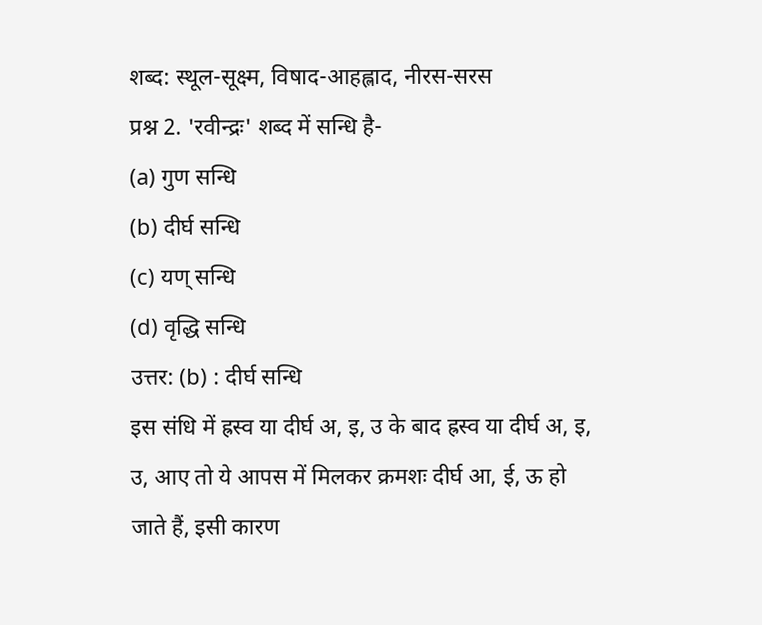शब्द: स्थूल-सूक्ष्म, विषाद-आहह्लाद, नीरस-सरस
प्रश्न 2. 'रवीन्द्रः' शब्द में सन्धि है-
(a) गुण सन्धि
(b) दीर्घ सन्धि
(c) यण् सन्धि
(d) वृद्धि सन्धि
उत्तर: (b) : दीर्घ सन्धि
इस संधि में ह्रस्व या दीर्घ अ, इ, उ के बाद ह्रस्व या दीर्घ अ, इ, उ, आए तो ये आपस में मिलकर क्रमशः दीर्घ आ, ई, ऊ हो जाते हैं, इसी कारण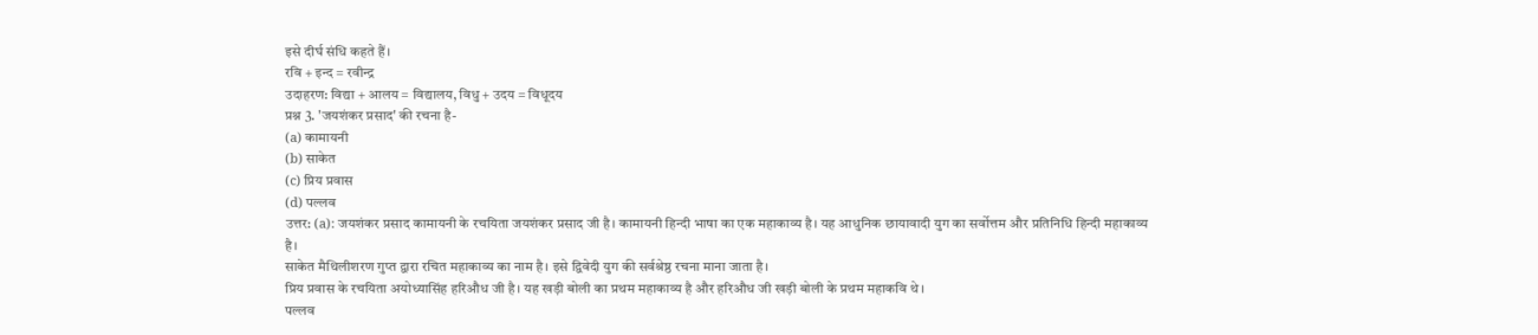इसे दीर्घ संधि कहते हैं।
रवि + इन्द = रवीन्द्र
उदाहरण: विद्या + आलय = विद्यालय, विधु + उदय = विधूदय
प्रश्न 3. 'जयशंकर प्रसाद' की रचना है-
(a) कामायनी
(b) साकेत
(c) प्रिय प्रवास
(d) पल्लव
उत्तर: (a): जयशंकर प्रसाद कामायनी के रचयिता जयशंकर प्रसाद जी है। कामायनी हिन्दी भाषा का एक महाकाव्य है। यह आधुनिक छायावादी युग का सर्वोत्तम और प्रतिनिधि हिन्दी महाकाव्य है।
साकेत मैथिलीशरण गुप्त द्वारा रचित महाकाव्य का नाम है। इसे द्विवेदी युग की सर्वश्रेष्ठ रचना माना जाता है।
प्रिय प्रवास के रचयिता अयोध्यासिंह हरिऔध जी है। यह खड़ी बोली का प्रथम महाकाव्य है और हरिऔध जी खड़ी बोली के प्रथम महाकवि थे।
पल्लव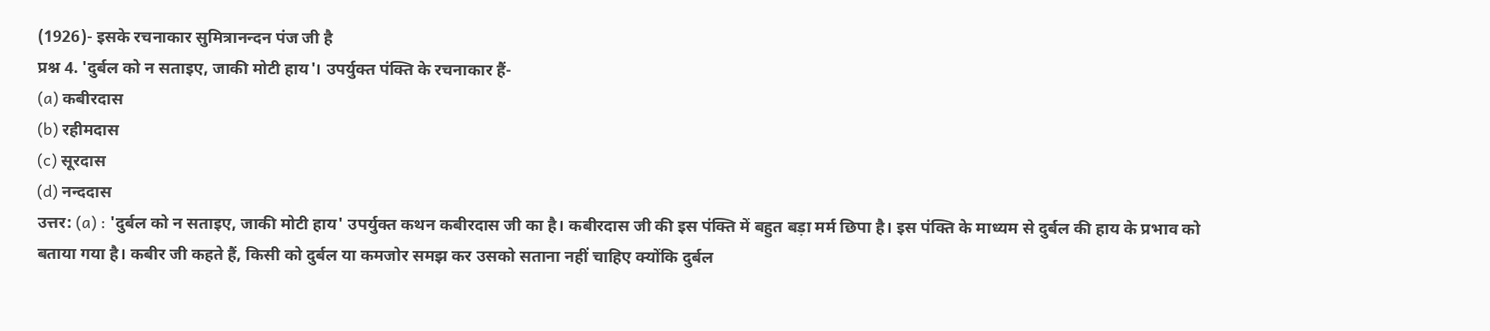(1926)- इसके रचनाकार सुमित्रानन्दन पंज जी है
प्रश्न 4. 'दुर्बल को न सताइए, जाकी मोटी हाय'। उपर्युक्त पंक्ति के रचनाकार हैं-
(a) कबीरदास
(b) रहीमदास
(c) सूरदास
(d) नन्ददास
उत्तर: (a) : 'दुर्बल को न सताइए, जाकी मोटी हाय' उपर्युक्त कथन कबीरदास जी का है। कबीरदास जी की इस पंक्ति में बहुत बड़ा मर्म छिपा है। इस पंक्ति के माध्यम से दुर्बल की हाय के प्रभाव को बताया गया है। कबीर जी कहते हैं, किसी को दुर्बल या कमजोर समझ कर उसको सताना नहीं चाहिए क्योंकि दुर्बल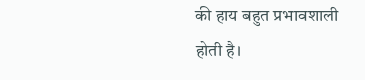की हाय बहुत प्रभावशाली होती है।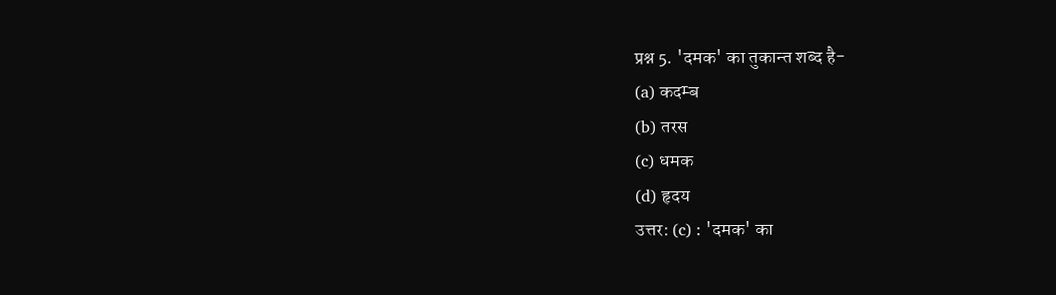प्रश्न 5. 'दमक' का तुकान्त शब्द है-
(a) कदम्ब
(b) तरस
(c) धमक
(d) हृदय
उत्तर: (c) : 'दमक' का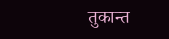तुकान्त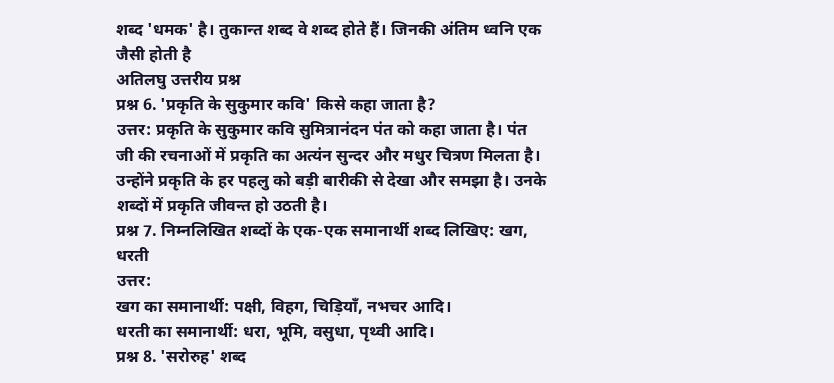शब्द 'धमक' है। तुकान्त शब्द वे शब्द होते हैं। जिनकी अंतिम ध्वनि एक जैसी होती है
अतिलघु उत्तरीय प्रश्न
प्रश्न 6. 'प्रकृति के सुकुमार कवि' किसे कहा जाता है?
उत्तर: प्रकृति के सुकुमार कवि सुमित्रानंदन पंत को कहा जाता है। पंत जी की रचनाओं में प्रकृति का अत्यंन सुन्दर और मधुर चित्रण मिलता है। उन्होंने प्रकृति के हर पहलु को बड़ी बारीकी से देखा और समझा है। उनके शब्दों में प्रकृति जीवन्त हो उठती है।
प्रश्न 7. निम्नलिखित शब्दों के एक-एक समानार्थी शब्द लिखिए: खग, धरती
उत्तर:
खग का समानार्थी: पक्षी, विहग, चिड़ियाँ, नभचर आदि।
धरती का समानार्थी: धरा, भूमि, वसुधा, पृथ्वी आदि।
प्रश्न 8. 'सरोरुह' शब्द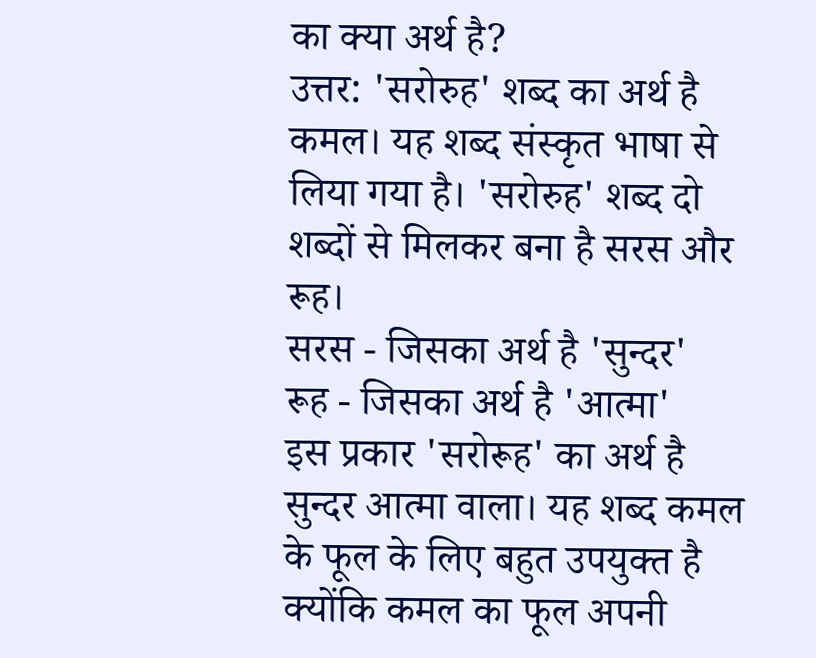का क्या अर्थ है?
उत्तर: 'सरोरुह' शब्द का अर्थ है कमल। यह शब्द संस्कृत भाषा से लिया गया है। 'सरोरुह' शब्द दो शब्दों से मिलकर बना है सरस और रूह।
सरस - जिसका अर्थ है 'सुन्दर'
रूह - जिसका अर्थ है 'आत्मा'
इस प्रकार 'सरोरूह' का अर्थ है सुन्दर आत्मा वाला। यह शब्द कमल के फूल के लिए बहुत उपयुक्त है क्योंकि कमल का फूल अपनी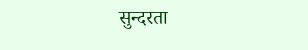सुन्दरता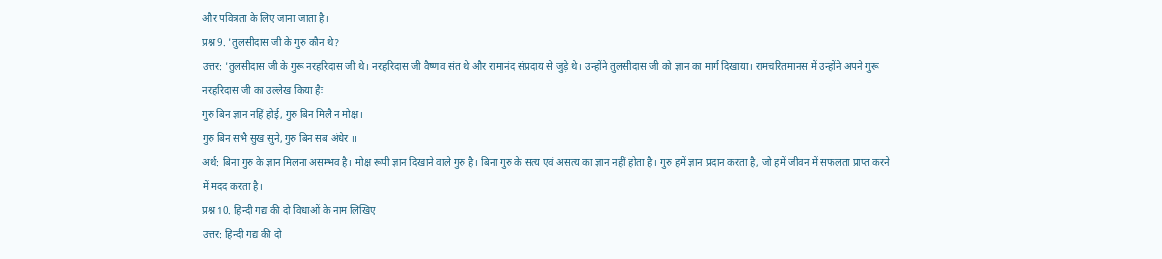और पवित्रता के लिए जाना जाता है।
प्रश्न 9. 'तुलसीदास जी के गुरु कौन थे?
उत्तर: 'तुलसीदास जी के गुरू नरहरिदास जी थे। नरहरिदास जी वैष्णव संत थे और रामानंद संप्रदाय से जुड़े थे। उन्होंने तुलसीदास जी को ज्ञान का मार्ग दिखाया। रामचरितमानस में उन्होंने अपने गुरू नरहरिदास जी का उल्लेख किया हैः
गुरु बिन ज्ञान नहिं होई, गुरु बिन मिलै न मोक्ष।
गुरु बिन सभै सुख सुने, गुरु बिन सब अंधेर ॥
अर्थ: बिना गुरु के ज्ञान मिलना असम्भव है। मोक्ष रूपी ज्ञान दिखाने वाले गुरु है। बिना गुरु के सत्य एवं असत्य का ज्ञान नहीं होता है। गुरु हमें ज्ञान प्रदान करता है, जो हमें जीवन में सफलता प्राप्त करने में मदद करता है।
प्रश्न 10. हिन्दी गद्य की दो विधाओं के नाम लिखिए
उत्तर: हिन्दी गद्य की दो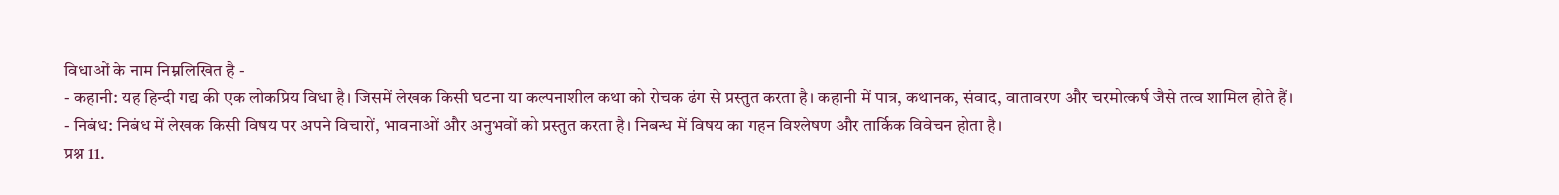विधाओं के नाम निम्नलिखित है -
- कहानी: यह हिन्दी गद्य की एक लोकप्रिय विधा है। जिसमें लेखक किसी घटना या कल्पनाशील कथा को रोचक ढंग से प्रस्तुत करता है। कहानी में पात्र, कथानक, संवाद, वातावरण और चरमोत्कर्ष जैसे तत्व शामिल होते हैं।
- निबंध: निबंध में लेखक किसी विषय पर अपने विचारों, भावनाओं और अनुभवों को प्रस्तुत करता है। निबन्ध में विषय का गहन विश्लेषण और तार्किक विवेचन होता है।
प्रश्न 11.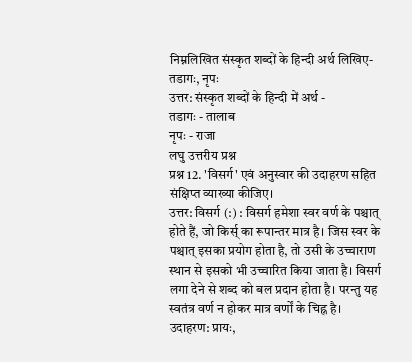निम्नलिखित संस्कृत शब्दों के हिन्दी अर्थ लिखिए- तडागः, नृपः
उत्तर: संस्कृत शब्दों के हिन्दी में अर्थ -
तडागः - तालाब
नृपः - राजा
लघु उत्तरीय प्रश्न
प्रश्न 12. 'विसर्ग' एवं अनुस्वार की उदाहरण सहित संक्षिप्त व्याख्या कीजिए।
उत्तर: विसर्ग (:) : विसर्ग हमेशा स्वर वर्ण के पश्चात् होते हैं, जो किर्स् का रूपान्तर मात्र है। जिस स्वर के पश्चात् इसका प्रयोग होता है, तो उसी के उच्चाराण स्थान से इसको भी उच्चारित किया जाता है। विसर्ग लगा देने से शब्द को बल प्रदान होता है। परन्तु यह स्वतंत्र वर्ण न होकर मात्र वर्णों के चिह्न है।
उदाहरण: प्रायः,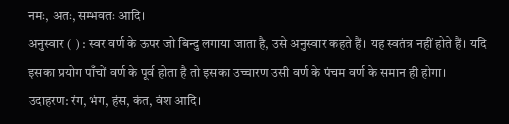नमः, अतः, सम्भवतः आदि।
अनुस्वार ( ) : स्वर वर्ण के ऊपर जो बिन्दु लगाया जाता है, उसे अनुस्वार कहते हैं। यह स्वतंत्र नहीं होते हैं। यदि इसका प्रयोग पाँचों वर्ण के पूर्व होता है तो इसका उच्चारण उसी वर्ण के पंचम वर्ण के समान ही होगा।
उदाहरण: रंग, भंग, हंस, कंत, वंश आदि।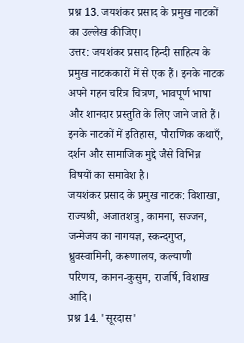प्रश्न 13. जयशंकर प्रसाद के प्रमुख नाटकों का उल्लेख कीजिए।
उत्तर: जयशंकर प्रसाद हिन्दी साहित्य के प्रमुख नाटककारों में से एक हैं। इनके नाटक अपने गहन चरित्र चित्रण, भावपूर्ण भाषा और शानदार प्रस्तुति के लिए जाने जाते हैं। इनके नाटकों में इतिहास, पौराणिक कथाएँ, दर्शन और सामाजिक मुद्दे जैसे विभिन्न विषयों का समावेश है।
जयशंकर प्रसाद के प्रमुख नाटक: विशाखा, राज्यश्री, अजातशत्रु, कामना, सज्जन, जन्मेजय का नागयज्ञ, स्कन्दगुप्त, ध्रुवस्वामिनी, करूणालय, कल्याणी परिणय, कानन-कुसुम, राजर्षि, विशाख आदि।
प्रश्न 14. 'सूरदास'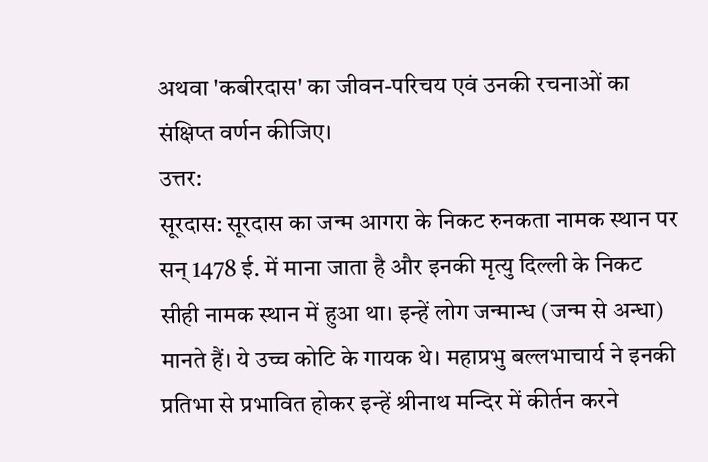अथवा 'कबीरदास' का जीवन-परिचय एवं उनकी रचनाओं का संक्षिप्त वर्णन कीजिए।
उत्तर:
सूरदास: सूरदास का जन्म आगरा के निकट रुनकता नामक स्थान पर सन् 1478 ई. में माना जाता है और इनकी मृत्यु दिल्ली के निकट सीही नामक स्थान में हुआ था। इन्हें लोग जन्मान्ध (जन्म से अन्धा) मानते हैं। ये उच्च कोटि के गायक थे। महाप्रभु बल्लभाचार्य ने इनकी प्रतिभा से प्रभावित होकर इन्हें श्रीनाथ मन्दिर में कीर्तन करने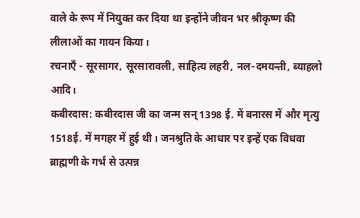वाले के रूप में नियुक्त कर दिया था इन्होंने जीवन भर श्रीकृष्ण की लीलाओं का गायन किया।
रचनाएँ - सूरसागर, सूरसारावली, साहित्य लहरी, नल-दमयन्ती, ब्याहलो आदि।
कबीरदास: कबीरदास जी का जन्म सन् 1398 ई. में बनारस में और मृत्यु 1518ई. में मगहर में हुई थी। जनश्रुति के आधार पर इन्हें एक विधवा ब्राह्मणी के गर्भ से उत्पन्न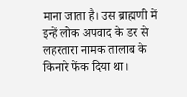माना जाता है। उस ब्राह्मणी में इन्हें लोक अपवाद के डर से लहरतारा नामक तालाब के किनारे फेंक दिया था।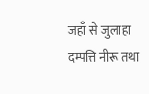जहाँ से जुलाहा दम्पत्ति नीरू तथा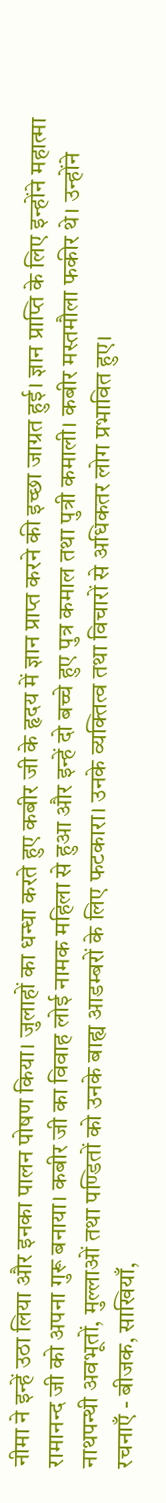नीमा ने इन्हें उठा लिया और इनका पालन पोषण किया। जुलाहों का धन्धा करते हुए कबीर जी के हृदय में ज्ञान प्राप्त करने की इच्छा जाग्रत हुई। ज्ञान प्राप्ति के लिए इन्होंने महात्मा रामानन्द जी को अपना गुरू बनाया। कबीर जी का विवाह लोई नामक महिला से हुआ और इन्हें दो बच्चे हुए पुत्र कमाल तथा पुत्री कमाली। कबीर मस्तमौला फकीर थे। उन्होंने नाथपन्थी अवभूतों, मुल्लाओं तथा पण्डितों को उनके बाह्य आडम्बरों के लिए फटकारा। उनके व्यक्तित्व तथा विचारों से अधिकतर लोग प्रभावित हुए।
रचनाएँ - बीजक, साखियाँ,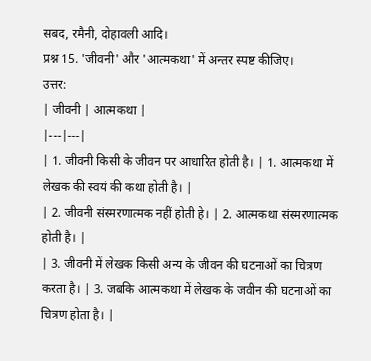सबद, रमैनी, दोहावली आदि।
प्रश्न 15. 'जीवनी' और 'आत्मकथा' में अन्तर स्पष्ट कीजिए।
उत्तर:
| जीवनी | आत्मकथा |
|---|---|
| 1. जीवनी किसी के जीवन पर आधारित होती है। | 1. आत्मकथा में लेखक की स्वयं की कथा होती है। |
| 2. जीवनी संस्मरणात्मक नहीं होती हे। | 2. आत्मकथा संस्मरणात्मक होती है। |
| 3. जीवनी में लेखक किसी अन्य के जीवन की घटनाओं का चित्रण करता है। | 3. जबकि आत्मकथा में लेखक के जवीन की घटनाओं का चित्रण होता है। |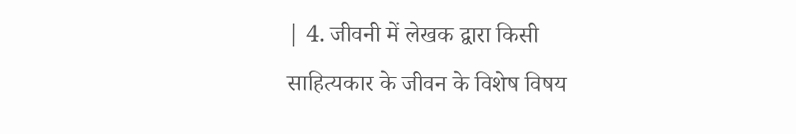| 4. जीवनी में लेखक द्वारा किसी साहित्यकार के जीवन के विशेष विषय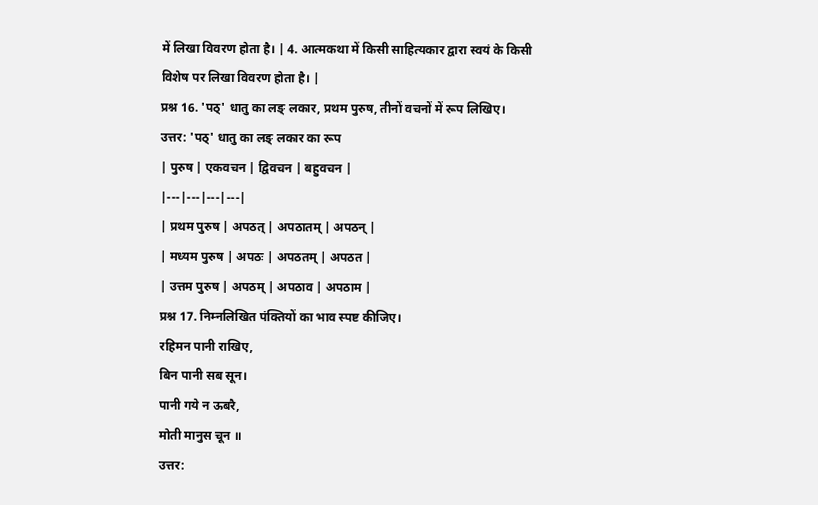में लिखा विवरण होता है। | 4. आत्मकथा में किसी साहित्यकार द्वारा स्वयं के किसी विशेष पर लिखा विवरण होता है। |
प्रश्न 16. 'पठ्' धातु का लङ् लकार, प्रथम पुरुष, तीनों वचनों में रूप लिखिए।
उत्तर: 'पठ्' धातु का लङ् लकार का रूप
| पुरुष | एकवचन | द्विवचन | बहुवचन |
|---|---|---|---|
| प्रथम पुरुष | अपठत् | अपठातम् | अपठन् |
| मध्यम पुरुष | अपठः | अपठतम् | अपठत |
| उत्तम पुरुष | अपठम् | अपठाव | अपठाम |
प्रश्न 17. निम्नलिखित पंक्तियों का भाव स्पष्ट कीजिए।
रहिमन पानी राखिए,
बिन पानी सब सून।
पानी गये न ऊबरै,
मोती मानुस चून ॥
उत्तर: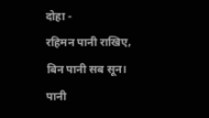दोहा -
रहिमन पानी राखिए,
बिन पानी सब सून।
पानी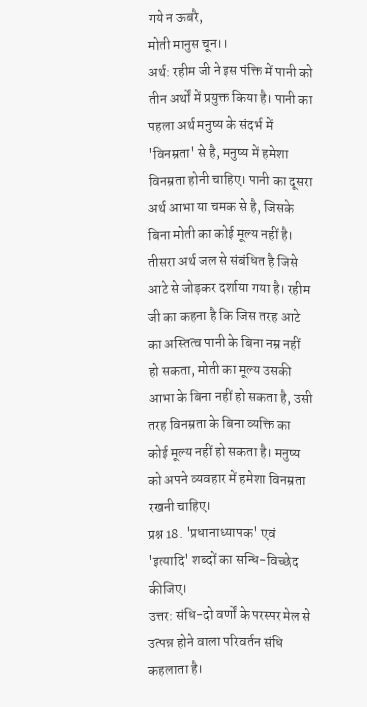गये न ऊबरै,
मोती मानुस चून।।
अर्थ: रहीम जी ने इस पंक्ति में पानी को तीन अर्थों में प्रयुक्त किया है। पानी का पहला अर्थ मनुष्य के संदर्भ में 'विनम्रता' से है, मनुष्य में हमेशा विनम्रता होनी चाहिए। पानी का दूसरा अर्थ आभा या चमक से है, जिसके बिना मोती का कोई मूल्य नहीं है। तीसरा अर्थ जल से संबंधित है जिसे आटे से जोड़कर दर्शाया गया है। रहीम जी का कहना है कि जिस तरह आटे का अस्तित्व पानी के बिना नम्र नहीं हो सकता, मोती का मूल्य उसकी आभा के बिना नहीं हो सकता है, उसी तरह विनम्रता के बिना व्यक्ति का कोई मूल्य नहीं हो सकता है। मनुष्य को अपने व्यवहार में हमेशा विनम्रता रखनी चाहिए।
प्रश्न 18. 'प्रधानाध्यापक' एवं 'इत्यादि' शब्दों का सन्धि-विच्छेद कीजिए।
उत्तर: संधि-दो वर्णों के परस्पर मेल से उत्पन्न होने वाला परिवर्तन संधि कहलाता है।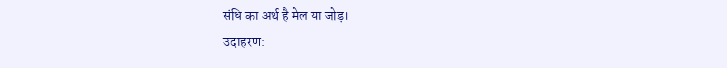संधि का अर्थ है मेल या जोड़।
उदाहरण: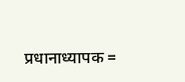प्रधानाध्यापक =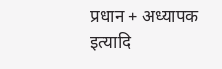प्रधान + अध्यापक
इत्यादि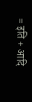= इति + आदि